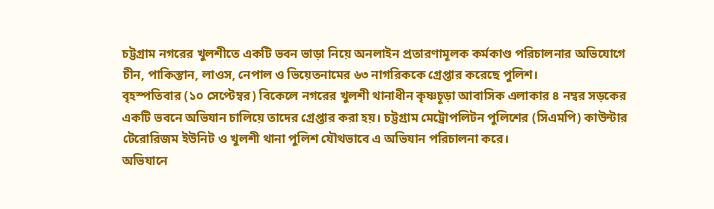চট্টগ্রাম নগরের খুলশীতে একটি ভবন ভাড়া নিয়ে অনলাইন প্রতারণামূলক কর্মকাণ্ড পরিচালনার অভিযোগে চীন, পাকিস্তান, লাওস, নেপাল ও ভিয়েতনামের ৬৩ নাগরিককে গ্রেপ্তার করেছে পুলিশ।
বৃহস্পতিবার (১০ সেপ্টেম্বর) বিকেলে নগরের খুলশী থানাধীন কৃষ্ণচূড়া আবাসিক এলাকার ৪ নম্বর সড়কের একটি ভবনে অভিযান চালিয়ে তাদের গ্রেপ্তার করা হয়। চট্টগ্রাম মেট্রোপলিটন পুলিশের (সিএমপি) কাউন্টার টেরোরিজম ইউনিট ও খুলশী থানা পুলিশ যৌথভাবে এ অভিযান পরিচালনা করে।
অভিযানে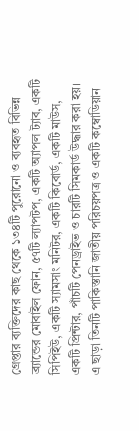গ্রেপ্তার ব্যক্তিদের কাছ থেকে ১৩৪টি পুরোনো ও ব্যবহৃত বিভিন্ন ব্র্যান্ডের মোবাইল ফোন, ৫৭টি ল্যাপটপ, একটি অ্যাপল ট্যাব, একটি সিপিইউ, একটি স্যামসাং মনিটর, একটি কিবোর্ড, একটি মাউস, একটি প্রিন্টার, পাঁচটি পেনড্রাইভ ও চারটি সিমকার্ড উদ্ধার করা হয়।
এ ছাড়া তিনটি পাকিস্তানি জাতীয় পরিচয়পত্র ও একটি কম্বোডিয়ান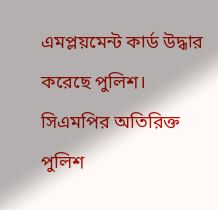এমপ্লয়মেন্ট কার্ড উদ্ধার করেছে পুলিশ।
সিএমপির অতিরিক্ত পুলিশ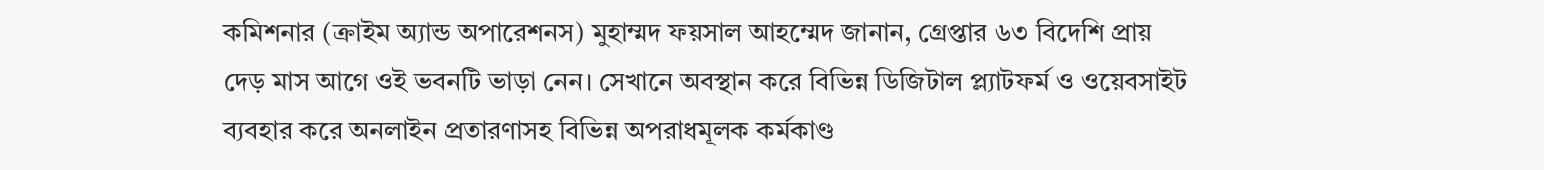কমিশনার (ক্রাইম অ্যান্ড অপারেশনস) মুহাম্মদ ফয়সাল আহম্মেদ জানান, গ্রেপ্তার ৬৩ বিদেশি প্রায় দেড় মাস আগে ওই ভবনটি ভাড়া নেন। সেখানে অবস্থান করে বিভিন্ন ডিজিটাল প্ল্যাটফর্ম ও ওয়েবসাইট ব্যবহার করে অনলাইন প্রতারণাসহ বিভিন্ন অপরাধমূলক কর্মকাণ্ড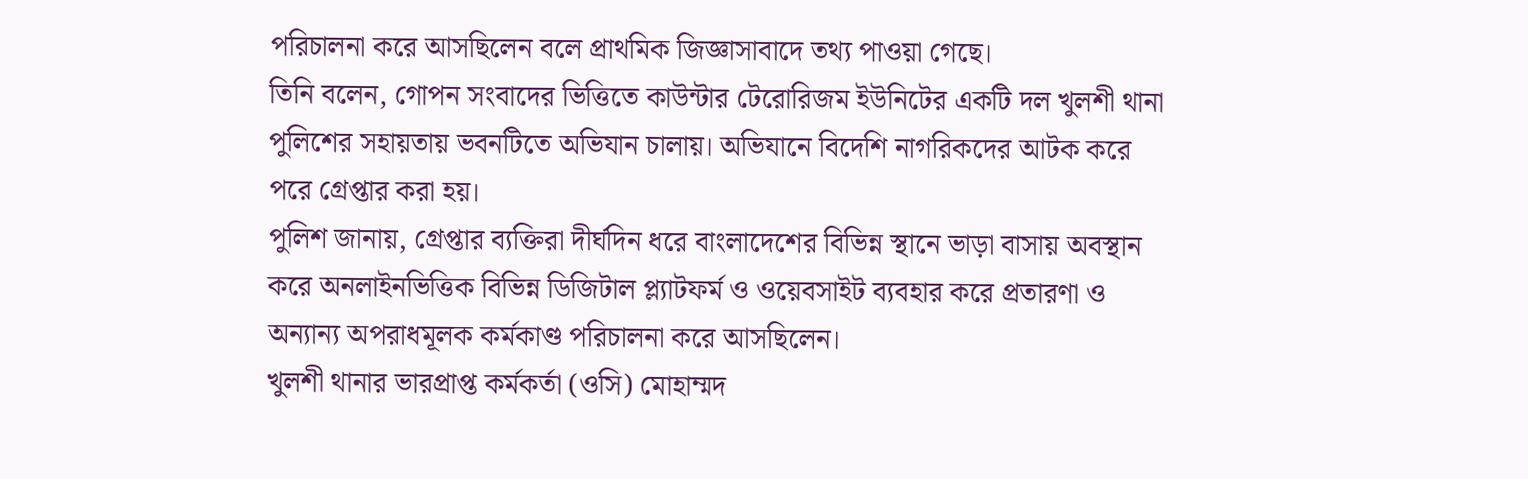পরিচালনা করে আসছিলেন বলে প্রাথমিক জিজ্ঞাসাবাদে তথ্য পাওয়া গেছে।
তিনি বলেন, গোপন সংবাদের ভিত্তিতে কাউন্টার টেরোরিজম ইউনিটের একটি দল খুলশী থানা পুলিশের সহায়তায় ভবনটিতে অভিযান চালায়। অভিযানে বিদেশি নাগরিকদের আটক করে পরে গ্রেপ্তার করা হয়।
পুলিশ জানায়, গ্রেপ্তার ব্যক্তিরা দীর্ঘদিন ধরে বাংলাদেশের বিভিন্ন স্থানে ভাড়া বাসায় অবস্থান করে অনলাইনভিত্তিক বিভিন্ন ডিজিটাল প্ল্যাটফর্ম ও ওয়েবসাইট ব্যবহার করে প্রতারণা ও অন্যান্য অপরাধমূলক কর্মকাণ্ড পরিচালনা করে আসছিলেন।
খুলশী থানার ভারপ্রাপ্ত কর্মকর্তা (ওসি) মোহাম্মদ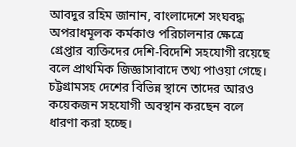আবদুর রহিম জানান, বাংলাদেশে সংঘবদ্ধ অপরাধমূলক কর্মকাণ্ড পরিচালনার ক্ষেত্রে গ্রেপ্তার ব্যক্তিদের দেশি-বিদেশি সহযোগী রয়েছে বলে প্রাথমিক জিজ্ঞাসাবাদে তথ্য পাওয়া গেছে। চট্টগ্রামসহ দেশের বিভিন্ন স্থানে তাদের আরও কয়েকজন সহযোগী অবস্থান করছেন বলে ধারণা করা হচ্ছে।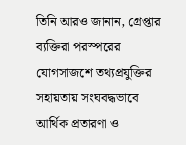তিনি আরও জানান, গ্রেপ্তার ব্যক্তিরা পরস্পরের যোগসাজশে তথ্যপ্রযুক্তির সহায়তায় সংঘবদ্ধভাবে আর্থিক প্রতারণা ও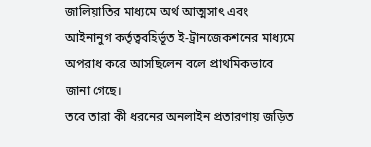জালিয়াতির মাধ্যমে অর্থ আত্মসাৎ এবং আইনানুগ কর্তৃত্ববহির্ভূত ই-ট্রানজেকশনের মাধ্যমে অপরাধ করে আসছিলেন বলে প্রাথমিকভাবে জানা গেছে।
তবে তারা কী ধরনের অনলাইন প্রতারণায় জড়িত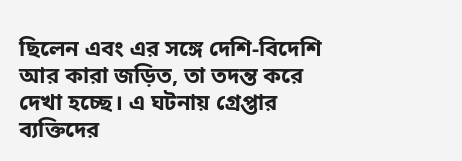ছিলেন এবং এর সঙ্গে দেশি-বিদেশি আর কারা জড়িত, তা তদন্ত করে দেখা হচ্ছে। এ ঘটনায় গ্রেপ্তার ব্যক্তিদের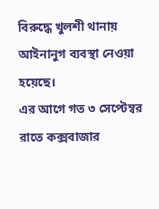বিরুদ্ধে খুলশী থানায় আইনানুগ ব্যবস্থা নেওয়া হয়েছে।
এর আগে গত ৩ সেপ্টেম্বর রাতে কক্সবাজার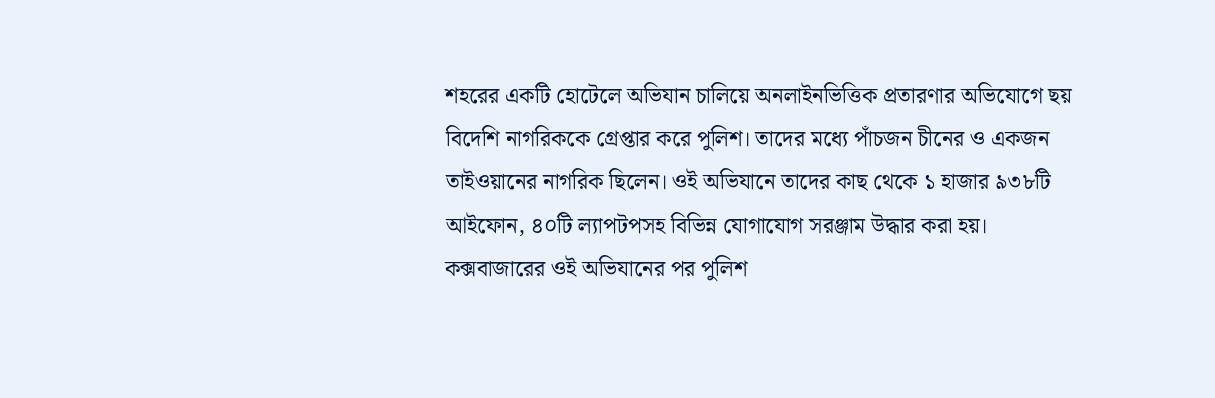শহরের একটি হোটেলে অভিযান চালিয়ে অনলাইনভিত্তিক প্রতারণার অভিযোগে ছয় বিদেশি নাগরিককে গ্রেপ্তার করে পুলিশ। তাদের মধ্যে পাঁচজন চীনের ও একজন তাইওয়ানের নাগরিক ছিলেন। ওই অভিযানে তাদের কাছ থেকে ১ হাজার ৯৩৮টি আইফোন, ৪০টি ল্যাপটপসহ বিভিন্ন যোগাযোগ সরঞ্জাম উদ্ধার করা হয়।
কক্সবাজারের ওই অভিযানের পর পুলিশ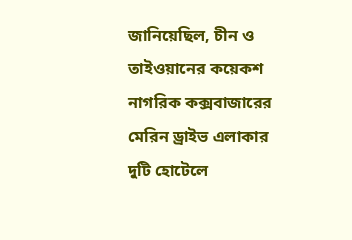জানিয়েছিল, চীন ও তাইওয়ানের কয়েকশ নাগরিক কক্সবাজারের মেরিন ড্রাইভ এলাকার দুটি হোটেলে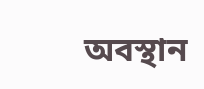অবস্থান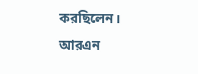করছিলেন।
আরএন